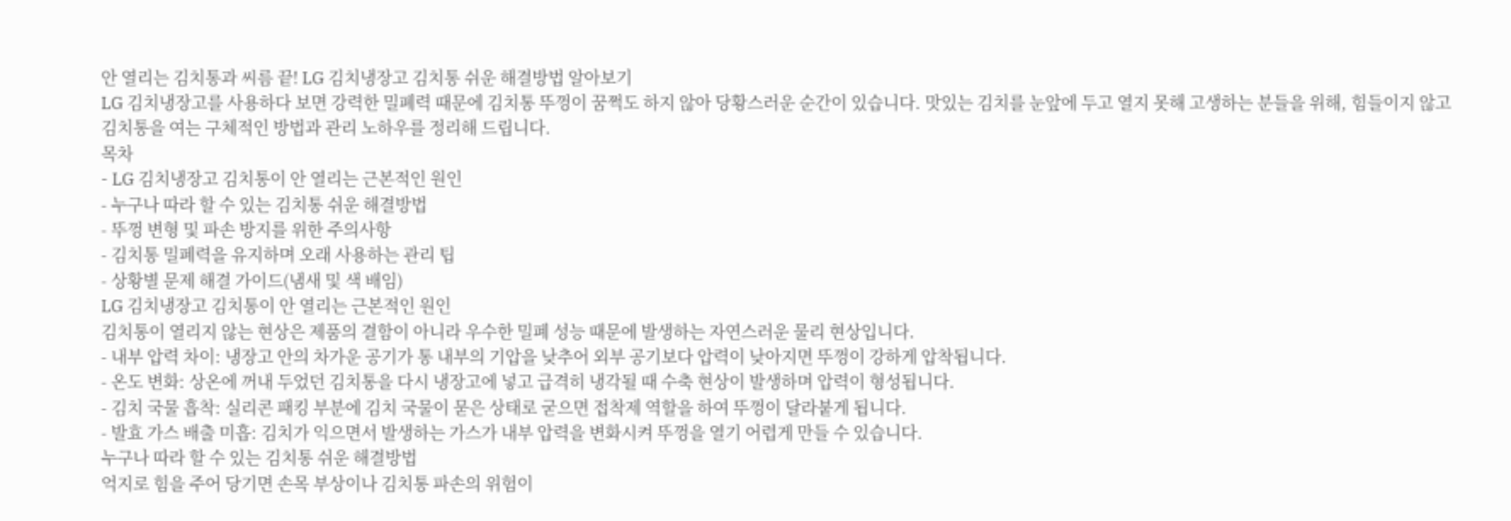안 열리는 김치통과 씨름 끝! LG 김치냉장고 김치통 쉬운 해결방법 알아보기
LG 김치냉장고를 사용하다 보면 강력한 밀폐력 때문에 김치통 뚜껑이 꿈쩍도 하지 않아 당황스러운 순간이 있습니다. 맛있는 김치를 눈앞에 두고 열지 못해 고생하는 분들을 위해, 힘들이지 않고 김치통을 여는 구체적인 방법과 관리 노하우를 정리해 드립니다.
목차
- LG 김치냉장고 김치통이 안 열리는 근본적인 원인
- 누구나 따라 할 수 있는 김치통 쉬운 해결방법
- 뚜껑 변형 및 파손 방지를 위한 주의사항
- 김치통 밀폐력을 유지하며 오래 사용하는 관리 팁
- 상황별 문제 해결 가이드(냄새 및 색 배임)
LG 김치냉장고 김치통이 안 열리는 근본적인 원인
김치통이 열리지 않는 현상은 제품의 결함이 아니라 우수한 밀폐 성능 때문에 발생하는 자연스러운 물리 현상입니다.
- 내부 압력 차이: 냉장고 안의 차가운 공기가 통 내부의 기압을 낮추어 외부 공기보다 압력이 낮아지면 뚜껑이 강하게 압착됩니다.
- 온도 변화: 상온에 꺼내 두었던 김치통을 다시 냉장고에 넣고 급격히 냉각될 때 수축 현상이 발생하며 압력이 형성됩니다.
- 김치 국물 흡착: 실리콘 패킹 부분에 김치 국물이 묻은 상태로 굳으면 접착제 역할을 하여 뚜껑이 달라붙게 됩니다.
- 발효 가스 배출 미흡: 김치가 익으면서 발생하는 가스가 내부 압력을 변화시켜 뚜껑을 열기 어렵게 만들 수 있습니다.
누구나 따라 할 수 있는 김치통 쉬운 해결방법
억지로 힘을 주어 당기면 손목 부상이나 김치통 파손의 위험이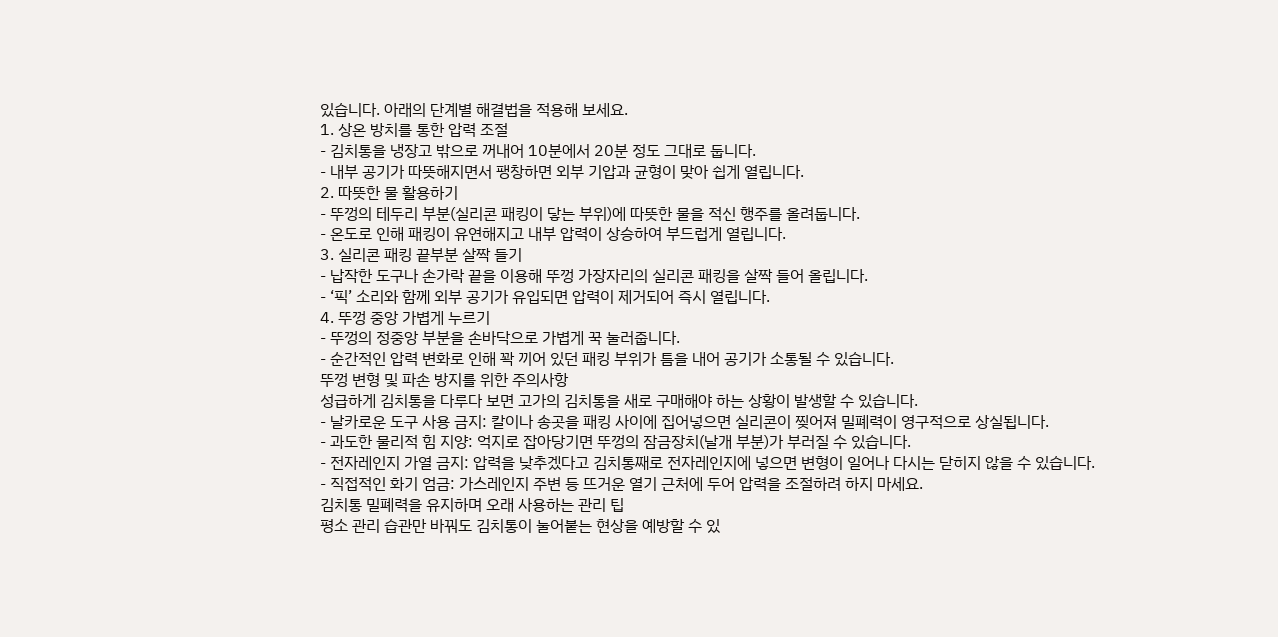있습니다. 아래의 단계별 해결법을 적용해 보세요.
1. 상온 방치를 통한 압력 조절
- 김치통을 냉장고 밖으로 꺼내어 10분에서 20분 정도 그대로 둡니다.
- 내부 공기가 따뜻해지면서 팽창하면 외부 기압과 균형이 맞아 쉽게 열립니다.
2. 따뜻한 물 활용하기
- 뚜껑의 테두리 부분(실리콘 패킹이 닿는 부위)에 따뜻한 물을 적신 행주를 올려둡니다.
- 온도로 인해 패킹이 유연해지고 내부 압력이 상승하여 부드럽게 열립니다.
3. 실리콘 패킹 끝부분 살짝 들기
- 납작한 도구나 손가락 끝을 이용해 뚜껑 가장자리의 실리콘 패킹을 살짝 들어 올립니다.
- ‘픽’ 소리와 함께 외부 공기가 유입되면 압력이 제거되어 즉시 열립니다.
4. 뚜껑 중앙 가볍게 누르기
- 뚜껑의 정중앙 부분을 손바닥으로 가볍게 꾹 눌러줍니다.
- 순간적인 압력 변화로 인해 꽉 끼어 있던 패킹 부위가 틈을 내어 공기가 소통될 수 있습니다.
뚜껑 변형 및 파손 방지를 위한 주의사항
성급하게 김치통을 다루다 보면 고가의 김치통을 새로 구매해야 하는 상황이 발생할 수 있습니다.
- 날카로운 도구 사용 금지: 칼이나 송곳을 패킹 사이에 집어넣으면 실리콘이 찢어져 밀폐력이 영구적으로 상실됩니다.
- 과도한 물리적 힘 지양: 억지로 잡아당기면 뚜껑의 잠금장치(날개 부분)가 부러질 수 있습니다.
- 전자레인지 가열 금지: 압력을 낮추겠다고 김치통째로 전자레인지에 넣으면 변형이 일어나 다시는 닫히지 않을 수 있습니다.
- 직접적인 화기 엄금: 가스레인지 주변 등 뜨거운 열기 근처에 두어 압력을 조절하려 하지 마세요.
김치통 밀폐력을 유지하며 오래 사용하는 관리 팁
평소 관리 습관만 바꿔도 김치통이 눌어붙는 현상을 예방할 수 있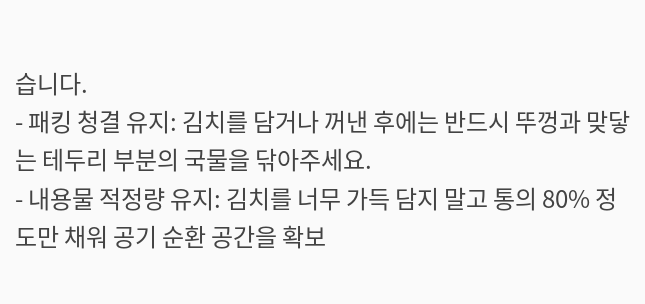습니다.
- 패킹 청결 유지: 김치를 담거나 꺼낸 후에는 반드시 뚜껑과 맞닿는 테두리 부분의 국물을 닦아주세요.
- 내용물 적정량 유지: 김치를 너무 가득 담지 말고 통의 80% 정도만 채워 공기 순환 공간을 확보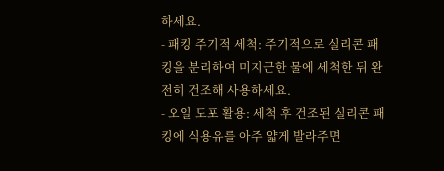하세요.
- 패킹 주기적 세척: 주기적으로 실리콘 패킹을 분리하여 미지근한 물에 세척한 뒤 완전히 건조해 사용하세요.
- 오일 도포 활용: 세척 후 건조된 실리콘 패킹에 식용유를 아주 얇게 발라주면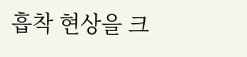흡착 현상을 크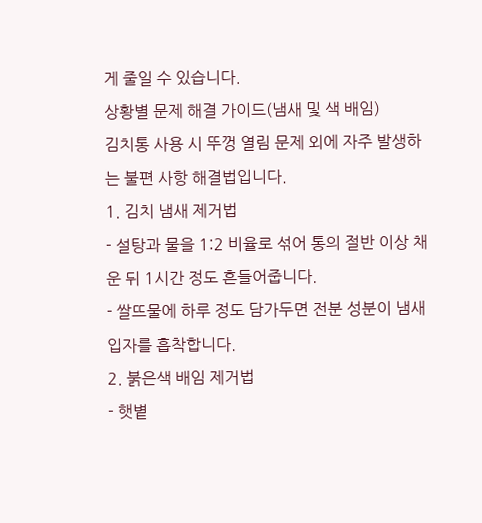게 줄일 수 있습니다.
상황별 문제 해결 가이드(냄새 및 색 배임)
김치통 사용 시 뚜껑 열림 문제 외에 자주 발생하는 불편 사항 해결법입니다.
1. 김치 냄새 제거법
- 설탕과 물을 1:2 비율로 섞어 통의 절반 이상 채운 뒤 1시간 정도 흔들어줍니다.
- 쌀뜨물에 하루 정도 담가두면 전분 성분이 냄새 입자를 흡착합니다.
2. 붉은색 배임 제거법
- 햇볕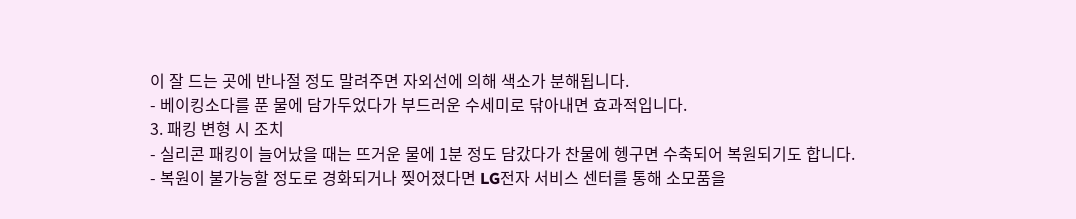이 잘 드는 곳에 반나절 정도 말려주면 자외선에 의해 색소가 분해됩니다.
- 베이킹소다를 푼 물에 담가두었다가 부드러운 수세미로 닦아내면 효과적입니다.
3. 패킹 변형 시 조치
- 실리콘 패킹이 늘어났을 때는 뜨거운 물에 1분 정도 담갔다가 찬물에 헹구면 수축되어 복원되기도 합니다.
- 복원이 불가능할 정도로 경화되거나 찢어졌다면 LG전자 서비스 센터를 통해 소모품을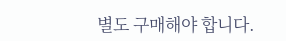별도 구매해야 합니다.